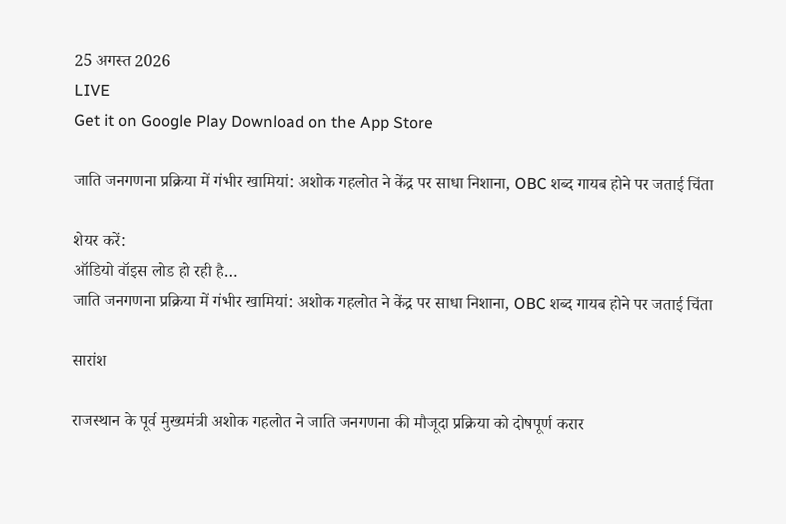25 अगस्त 2026
LIVE
Get it on Google Play Download on the App Store

जाति जनगणना प्रक्रिया में गंभीर खामियां: अशोक गहलोत ने केंद्र पर साधा निशाना, OBC शब्द गायब होने पर जताई चिंता

शेयर करें:
ऑडियो वॉइस लोड हो रही है…
जाति जनगणना प्रक्रिया में गंभीर खामियां: अशोक गहलोत ने केंद्र पर साधा निशाना, OBC शब्द गायब होने पर जताई चिंता

सारांश

राजस्थान के पूर्व मुख्यमंत्री अशोक गहलोत ने जाति जनगणना की मौजूदा प्रक्रिया को दोषपूर्ण करार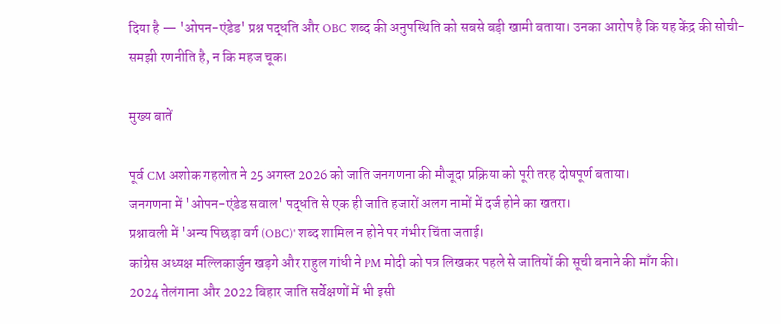दिया है — 'ओपन-एंडेड' प्रश्न पद्धति और OBC शब्द की अनुपस्थिति को सबसे बड़ी खामी बताया। उनका आरोप है कि यह केंद्र की सोची-समझी रणनीति है, न कि महज चूक।

मुख्य बातें

पूर्व CM अशोक गहलोत ने 25 अगस्त 2026 को जाति जनगणना की मौजूदा प्रक्रिया को पूरी तरह दोषपूर्ण बताया।
जनगणना में 'ओपन-एंडेड सवाल' पद्धति से एक ही जाति हजारों अलग नामों में दर्ज होने का खतरा।
प्रश्नावली में 'अन्य पिछड़ा वर्ग (OBC)' शब्द शामिल न होने पर गंभीर चिंता जताई।
कांग्रेस अध्यक्ष मल्लिकार्जुन खड़गे और राहुल गांधी ने PM मोदी को पत्र लिखकर पहले से जातियों की सूची बनाने की माँग की।
2024 तेलंगाना और 2022 बिहार जाति सर्वेक्षणों में भी इसी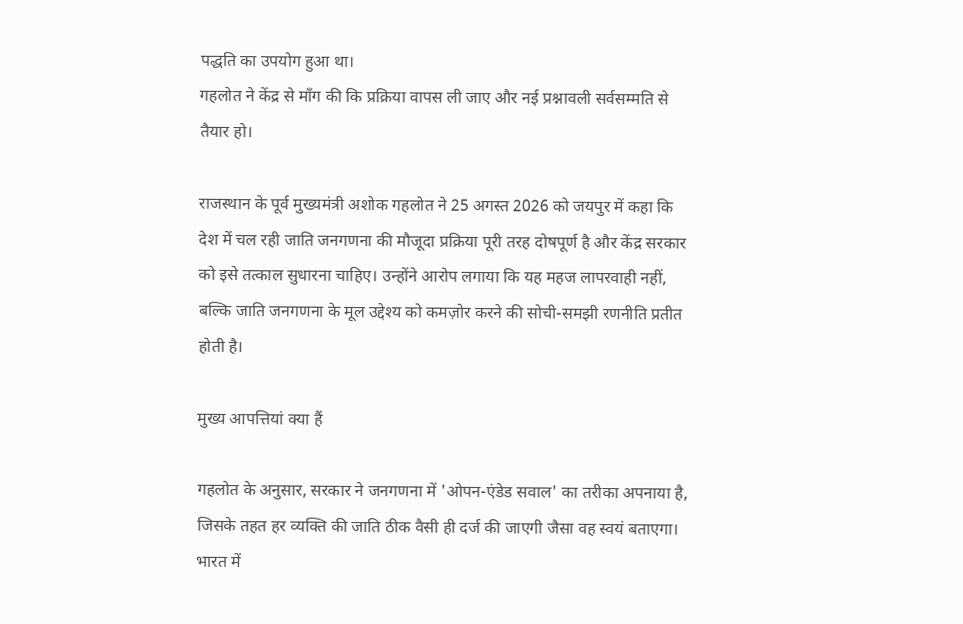पद्धति का उपयोग हुआ था।
गहलोत ने केंद्र से माँग की कि प्रक्रिया वापस ली जाए और नई प्रश्नावली सर्वसम्मति से तैयार हो।

राजस्थान के पूर्व मुख्यमंत्री अशोक गहलोत ने 25 अगस्त 2026 को जयपुर में कहा कि देश में चल रही जाति जनगणना की मौजूदा प्रक्रिया पूरी तरह दोषपूर्ण है और केंद्र सरकार को इसे तत्काल सुधारना चाहिए। उन्होंने आरोप लगाया कि यह महज लापरवाही नहीं, बल्कि जाति जनगणना के मूल उद्देश्य को कमज़ोर करने की सोची-समझी रणनीति प्रतीत होती है।

मुख्य आपत्तियां क्या हैं

गहलोत के अनुसार, सरकार ने जनगणना में 'ओपन-एंडेड सवाल' का तरीका अपनाया है, जिसके तहत हर व्यक्ति की जाति ठीक वैसी ही दर्ज की जाएगी जैसा वह स्वयं बताएगा। भारत में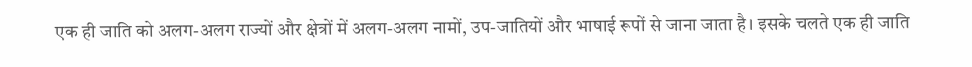एक ही जाति को अलग-अलग राज्यों और क्षेत्रों में अलग-अलग नामों, उप-जातियों और भाषाई रूपों से जाना जाता है। इसके चलते एक ही जाति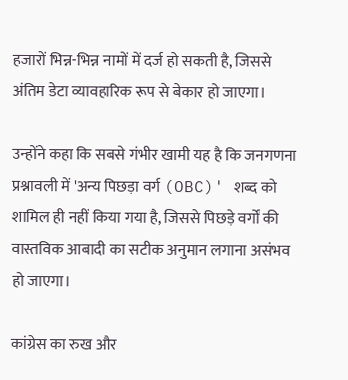हजारों भिन्न-भिन्न नामों में दर्ज हो सकती है, जिससे अंतिम डेटा व्यावहारिक रूप से बेकार हो जाएगा।

उन्होंने कहा कि सबसे गंभीर खामी यह है कि जनगणना प्रश्नावली में 'अन्य पिछड़ा वर्ग (OBC)' शब्द को शामिल ही नहीं किया गया है, जिससे पिछड़े वर्गों की वास्तविक आबादी का सटीक अनुमान लगाना असंभव हो जाएगा।

कांग्रेस का रुख और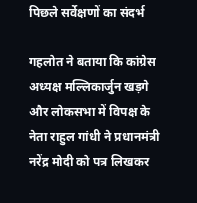पिछले सर्वेक्षणों का संदर्भ

गहलोत ने बताया कि कांग्रेस अध्यक्ष मल्लिकार्जुन खड़गे और लोकसभा में विपक्ष के नेता राहुल गांधी ने प्रधानमंत्री नरेंद्र मोदी को पत्र लिखकर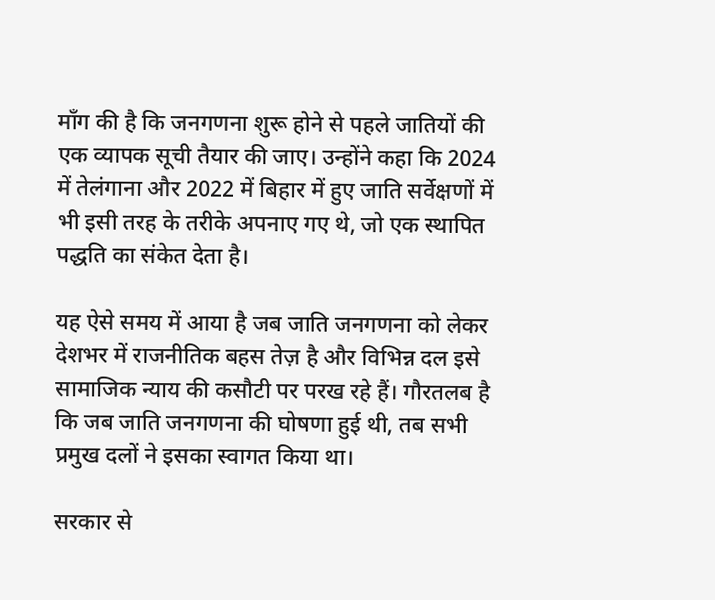माँग की है कि जनगणना शुरू होने से पहले जातियों की एक व्यापक सूची तैयार की जाए। उन्होंने कहा कि 2024 में तेलंगाना और 2022 में बिहार में हुए जाति सर्वेक्षणों में भी इसी तरह के तरीके अपनाए गए थे, जो एक स्थापित पद्धति का संकेत देता है।

यह ऐसे समय में आया है जब जाति जनगणना को लेकर देशभर में राजनीतिक बहस तेज़ है और विभिन्न दल इसे सामाजिक न्याय की कसौटी पर परख रहे हैं। गौरतलब है कि जब जाति जनगणना की घोषणा हुई थी, तब सभी प्रमुख दलों ने इसका स्वागत किया था।

सरकार से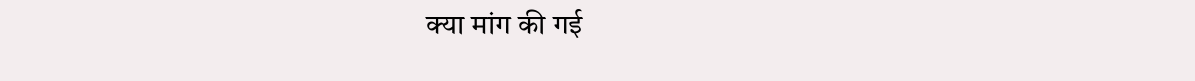क्या मांग की गई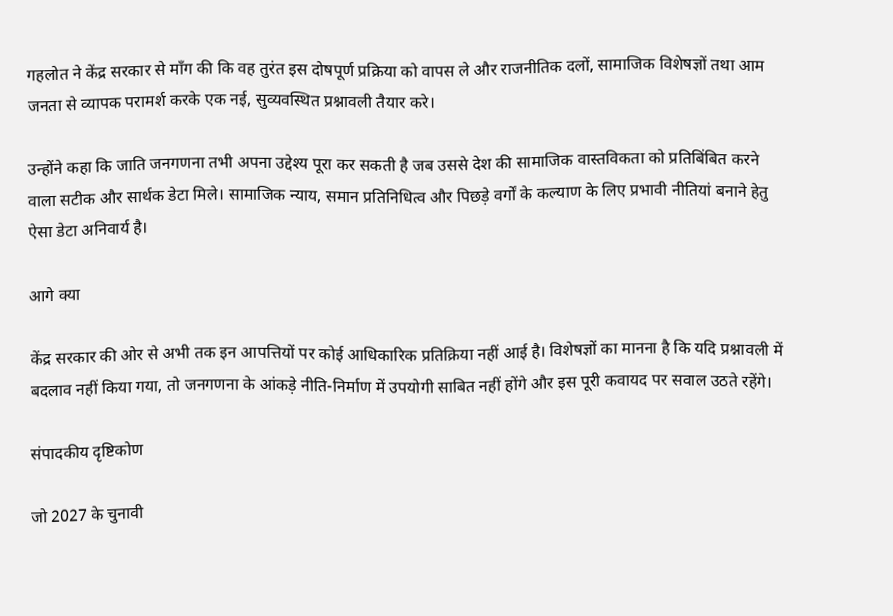गहलोत ने केंद्र सरकार से माँग की कि वह तुरंत इस दोषपूर्ण प्रक्रिया को वापस ले और राजनीतिक दलों, सामाजिक विशेषज्ञों तथा आम जनता से व्यापक परामर्श करके एक नई, सुव्यवस्थित प्रश्नावली तैयार करे।

उन्होंने कहा कि जाति जनगणना तभी अपना उद्देश्य पूरा कर सकती है जब उससे देश की सामाजिक वास्तविकता को प्रतिबिंबित करने वाला सटीक और सार्थक डेटा मिले। सामाजिक न्याय, समान प्रतिनिधित्व और पिछड़े वर्गों के कल्याण के लिए प्रभावी नीतियां बनाने हेतु ऐसा डेटा अनिवार्य है।

आगे क्या

केंद्र सरकार की ओर से अभी तक इन आपत्तियों पर कोई आधिकारिक प्रतिक्रिया नहीं आई है। विशेषज्ञों का मानना है कि यदि प्रश्नावली में बदलाव नहीं किया गया, तो जनगणना के आंकड़े नीति-निर्माण में उपयोगी साबित नहीं होंगे और इस पूरी कवायद पर सवाल उठते रहेंगे।

संपादकीय दृष्टिकोण

जो 2027 के चुनावी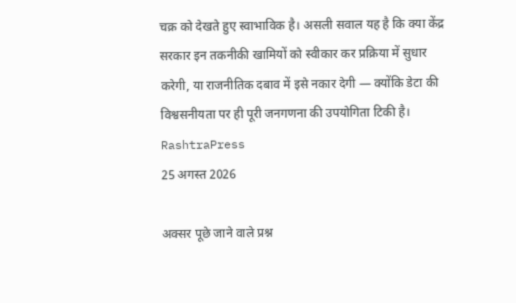चक्र को देखते हुए स्वाभाविक है। असली सवाल यह है कि क्या केंद्र सरकार इन तकनीकी खामियों को स्वीकार कर प्रक्रिया में सुधार करेगी, या राजनीतिक दबाव में इसे नकार देगी — क्योंकि डेटा की विश्वसनीयता पर ही पूरी जनगणना की उपयोगिता टिकी है।
RashtraPress
25 अगस्त 2026

अक्सर पूछे जाने वाले प्रश्न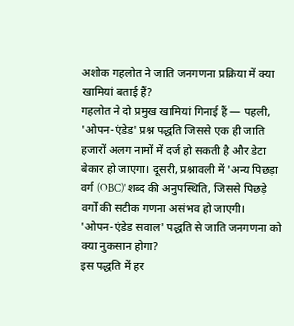अशोक गहलोत ने जाति जनगणना प्रक्रिया में क्या खामियां बताई हैं?
गहलोत ने दो प्रमुख खामियां गिनाई हैं — पहली, 'ओपन-एंडेड' प्रश्न पद्धति जिससे एक ही जाति हजारों अलग नामों में दर्ज हो सकती है और डेटा बेकार हो जाएगा। दूसरी, प्रश्नावली में 'अन्य पिछड़ा वर्ग (OBC)' शब्द की अनुपस्थिति, जिससे पिछड़े वर्गों की सटीक गणना असंभव हो जाएगी।
'ओपन-एंडेड सवाल' पद्धति से जाति जनगणना को क्या नुकसान होगा?
इस पद्धति में हर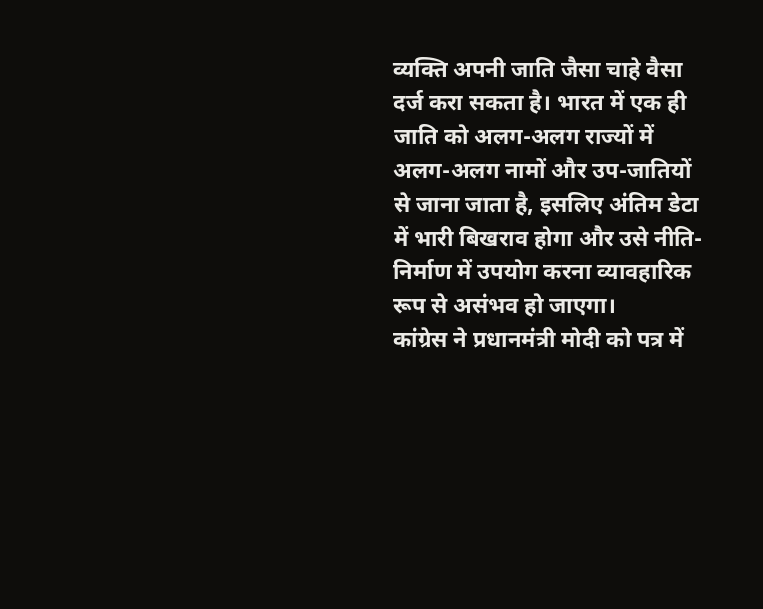व्यक्ति अपनी जाति जैसा चाहे वैसा दर्ज करा सकता है। भारत में एक ही जाति को अलग-अलग राज्यों में अलग-अलग नामों और उप-जातियों से जाना जाता है, इसलिए अंतिम डेटा में भारी बिखराव होगा और उसे नीति-निर्माण में उपयोग करना व्यावहारिक रूप से असंभव हो जाएगा।
कांग्रेस ने प्रधानमंत्री मोदी को पत्र में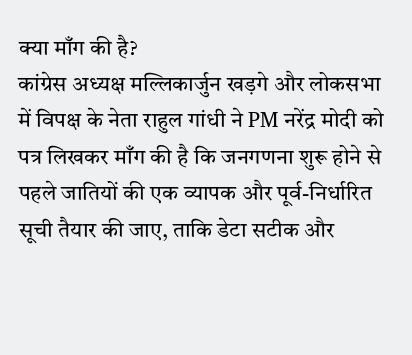क्या माँग की है?
कांग्रेस अध्यक्ष मल्लिकार्जुन खड़गे और लोकसभा में विपक्ष के नेता राहुल गांधी ने PM नरेंद्र मोदी को पत्र लिखकर माँग की है कि जनगणना शुरू होने से पहले जातियों की एक व्यापक और पूर्व-निर्धारित सूची तैयार की जाए, ताकि डेटा सटीक और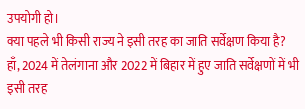उपयोगी हो।
क्या पहले भी किसी राज्य ने इसी तरह का जाति सर्वेक्षण किया है?
हाँ, 2024 में तेलंगाना और 2022 में बिहार में हुए जाति सर्वेक्षणों में भी इसी तरह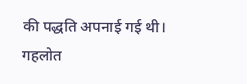की पद्धति अपनाई गई थी। गहलोत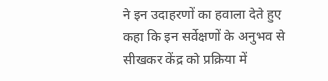ने इन उदाहरणों का हवाला देते हुए कहा कि इन सर्वेक्षणों के अनुभव से सीखकर केंद्र को प्रक्रिया में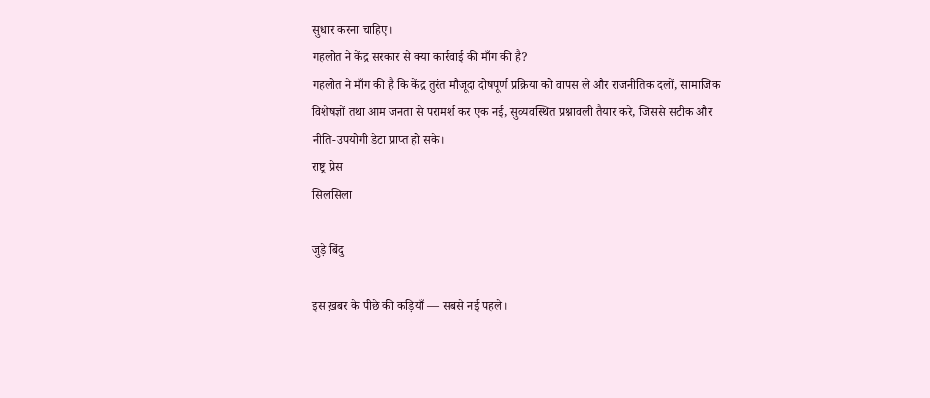सुधार करना चाहिए।
गहलोत ने केंद्र सरकार से क्या कार्रवाई की माँग की है?
गहलोत ने माँग की है कि केंद्र तुरंत मौजूदा दोषपूर्ण प्रक्रिया को वापस ले और राजनीतिक दलों, सामाजिक विशेषज्ञों तथा आम जनता से परामर्श कर एक नई, सुव्यवस्थित प्रश्नावली तैयार करे, जिससे सटीक और नीति-उपयोगी डेटा प्राप्त हो सके।
राष्ट्र प्रेस
सिलसिला

जुड़े बिंदु

इस ख़बर के पीछे की कड़ियाँ — सबसे नई पहले।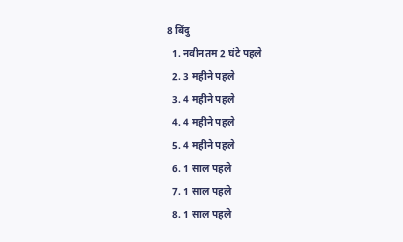8 बिंदु
  1. नवीनतम 2 घंटे पहले
  2. 3 महीने पहले
  3. 4 महीने पहले
  4. 4 महीने पहले
  5. 4 महीने पहले
  6. 1 साल पहले
  7. 1 साल पहले
  8. 1 साल पहले